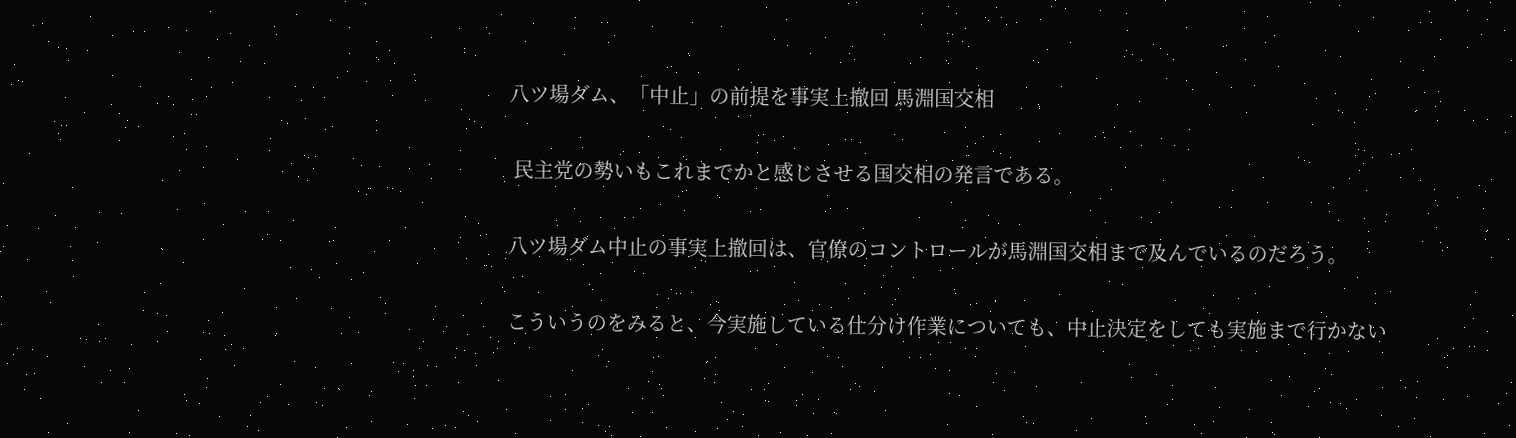八ツ場ダム、「中止」の前提を事実上撤回 馬淵国交相

 民主党の勢いもこれまでかと感じさせる国交相の発言である。

八ツ場ダム中止の事実上撤回は、官僚のコントロールが馬淵国交相まで及んでいるのだろう。

こういうのをみると、今実施している仕分け作業についても、中止決定をしても実施まで行かない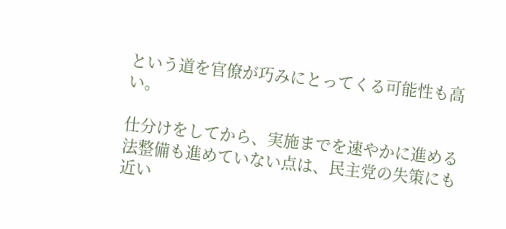という道を官僚が巧みにとってくる可能性も高い。

仕分けをしてから、実施までを速やかに進める法整備も進めていない点は、民主党の失策にも近い